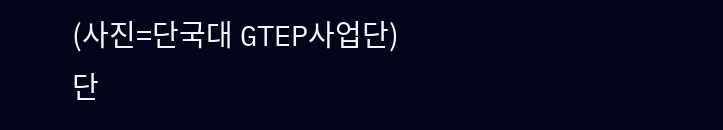(사진=단국대 GTEP사업단)
단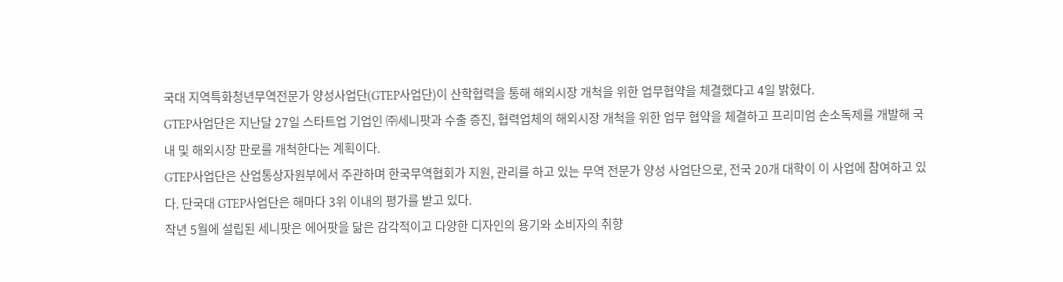국대 지역특화청년무역전문가 양성사업단(GTEP사업단)이 산학협력을 통해 해외시장 개척을 위한 업무협약을 체결했다고 4일 밝혔다.
GTEP사업단은 지난달 27일 스타트업 기업인 ㈜세니팟과 수출 증진, 협력업체의 해외시장 개척을 위한 업무 협약을 체결하고 프리미엄 손소독제를 개발해 국내 및 해외시장 판로를 개척한다는 계획이다.
GTEP사업단은 산업통상자원부에서 주관하며 한국무역협회가 지원, 관리를 하고 있는 무역 전문가 양성 사업단으로, 전국 20개 대학이 이 사업에 참여하고 있다. 단국대 GTEP사업단은 해마다 3위 이내의 평가를 받고 있다.
작년 5월에 설립된 세니팟은 에어팟을 닮은 감각적이고 다양한 디자인의 용기와 소비자의 취향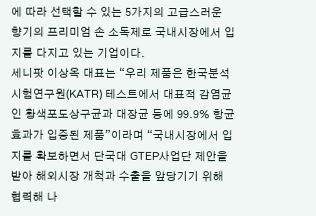에 따라 선택할 수 있는 5가지의 고급스러운 향기의 프리미엄 손 소독제로 국내시장에서 입지를 다지고 있는 기업이다.
세니팟 이상옥 대표는 “우리 제품은 한국분석시험연구원(KATR) 테스트에서 대표적 감염균인 황색포도상구균과 대장균 등에 99.9% 항균 효과가 입증된 제품”이라며 “국내시장에서 입지를 확보하면서 단국대 GTEP사업단 제안을 받아 해외시장 개척과 수출을 앞당기기 위해 협력해 나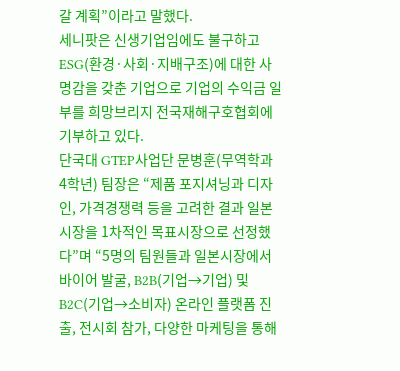갈 계획”이라고 말했다.
세니팟은 신생기업임에도 불구하고 ESG(환경·사회·지배구조)에 대한 사명감을 갖춘 기업으로 기업의 수익금 일부를 희망브리지 전국재해구호협회에 기부하고 있다.
단국대 GTEP사업단 문병훈(무역학과 4학년) 팀장은 “제품 포지셔닝과 디자인, 가격경쟁력 등을 고려한 결과 일본시장을 1차적인 목표시장으로 선정했다”며 “5명의 팀원들과 일본시장에서 바이어 발굴, B2B(기업→기업) 및 B2C(기업→소비자) 온라인 플랫폼 진출, 전시회 참가, 다양한 마케팅을 통해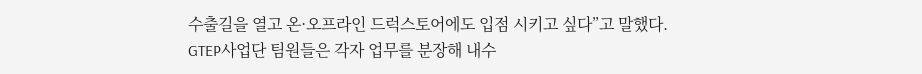수출길을 열고 온·오프라인 드럭스토어에도 입점 시키고 싶다”고 말했다.
GTEP사업단 팀원들은 각자 업무를 분장해 내수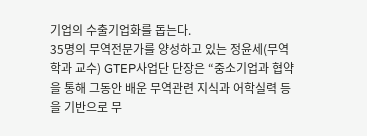기업의 수출기업화를 돕는다.
35명의 무역전문가를 양성하고 있는 정윤세(무역학과 교수) GTEP사업단 단장은 “중소기업과 협약을 통해 그동안 배운 무역관련 지식과 어학실력 등을 기반으로 무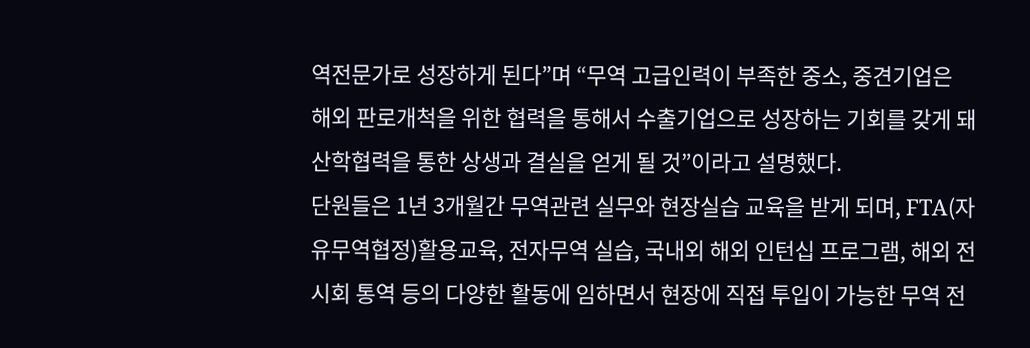역전문가로 성장하게 된다”며 “무역 고급인력이 부족한 중소, 중견기업은 해외 판로개척을 위한 협력을 통해서 수출기업으로 성장하는 기회를 갖게 돼 산학협력을 통한 상생과 결실을 얻게 될 것”이라고 설명했다.
단원들은 1년 3개월간 무역관련 실무와 현장실습 교육을 받게 되며, FTA(자유무역협정)활용교육, 전자무역 실습, 국내외 해외 인턴십 프로그램, 해외 전시회 통역 등의 다양한 활동에 임하면서 현장에 직접 투입이 가능한 무역 전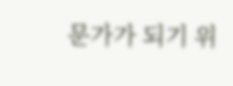문가가 되기 위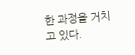한 과정을 거치고 있다.